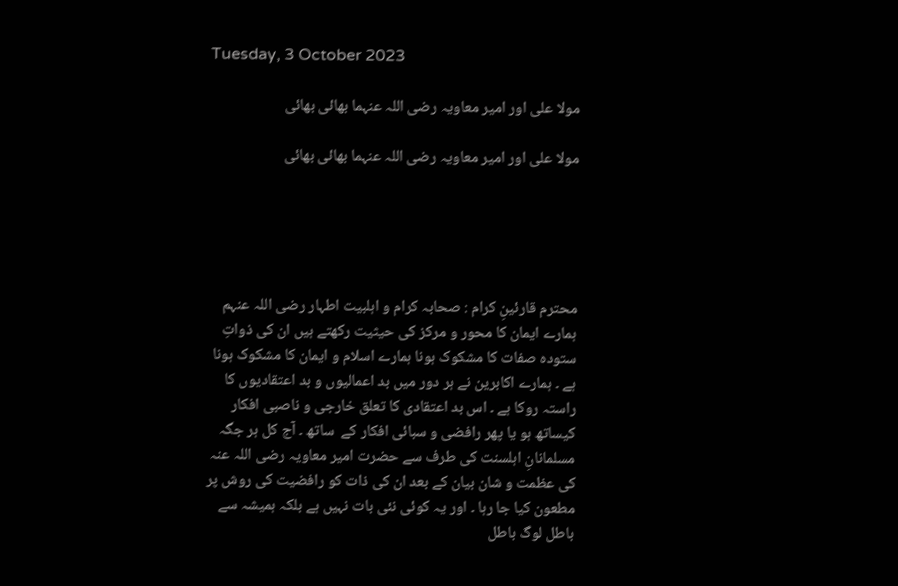Tuesday, 3 October 2023

مولا علی اور امیر معاویہ رضی اللہ عنہما بھائی بھائی

مولا علی اور امیر معاویہ رضی اللہ عنہما بھائی بھائی





محترم قارئینِ کرام : صحابہ کرام و اہلبیت اطہار رضی اللہ عنہم ہمارے ایمان کا محور و مرکز کی حیثیت رکھتے ہیں ان کی ذواتِ ستودہ صفات کا مشکوک ہونا ہمارے اسلام و ایمان کا مشکوک ہونا ہے ۔ ہمارے اکابرین نے ہر دور میں بد اعمالیوں و بد اعتقادیوں کا راستہ روکا ہے ۔ اس بد اعتقادی کا تعلق خارجی و ناصبی افکار کیساتھ ہو یا پھر رافضی و سبائی افکار کے  ساتھ ۔ آج کل ہر جگہ مسلمانانِ اہلسنت کی طرف سے حضرت امیر معاویہ رضی اللہ عنہ کی عظمت و شان بیان کے بعد ان کی ذات کو رافضیت کی روش پر مطعون کیا جا رہا ۔ اور یہ کوئی نئی بات نہیں ہے بلکہ ہمیشہ سے باطل لوگ باطل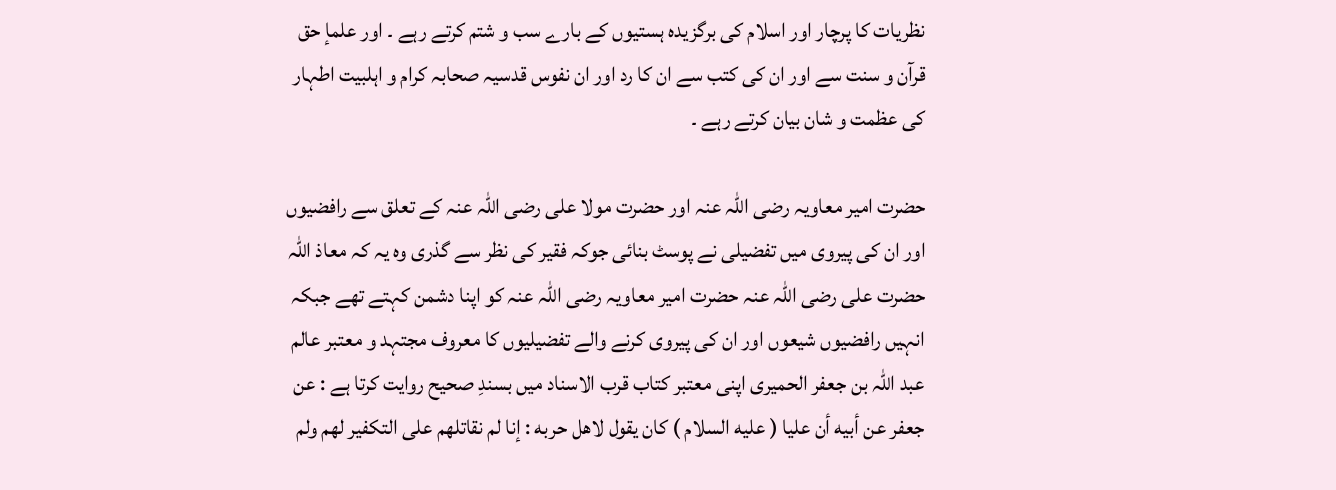نظریات کا پرچار اور اسلام کی برگزیدہ ہستیوں کے بارے سب و شتم کرتے رہے ۔ اور علمإ حق قرآن و سنت سے اور ان کی کتب سے ان کا رد اور ان نفوس قدسیہ صحابہ کرام و اہلبیت اطہار کی عظمت و شان بیان کرتے رہے ۔

حضرت امیر معاویہ رضی اللہ عنہ اور حضرت مولا علی رضی اللہ عنہ کے تعلق سے رافضیوں اور ان کی پیروی میں تفضیلی نے پوسٹ بنائی جوکہ فقیر کی نظر سے گذری وہ یہ کہ معاذ اللہ حضرت علی رضی اللہ عنہ حضرت امیر معاویہ رضی اللہ عنہ کو اپنا دشمن کہتے تھے جبکہ انہیں رافضیوں شیعوں اور ان کی پیروی کرنے والے تفضیلیوں کا معروف مجتہد و معتبر عالم عبد اللہ بن جعفر الحمیری اپنی معتبر کتاب قرب الاسناد میں بسندِ صحیح روایت کرتا ہے : عن جعفر عن أبيه أن عليا ( عليه السلام ) كان يقول لاهل حربه : إنا لم نقاتلهم على التكفير لهم ولم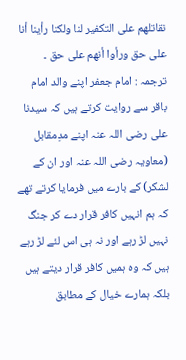نقاتلهم على التكفير لنا ولكنا رأينا أنا على حق ورأوا أنهم على حق ۔
ترجمہ : امام جعفر اپنے والد امام باقر سے روایت کرتے ہیں کہ سیدنا علی رضی اللہ عنہ اپنے مدِمقابل (معاویہ رضی اللہ عنہ اور ان کے لشکر) کے بارے میں فرمایا کرتے تھے کہ ہم انہیں کافر قرار دے کر جنگ نہیں لڑ رہے اور نہ ہی اس لئے لڑ رہے ہیں کہ وہ ہمیں کافر قرار دیتے ہیں بلکہ ہمارے خیال کے مطابق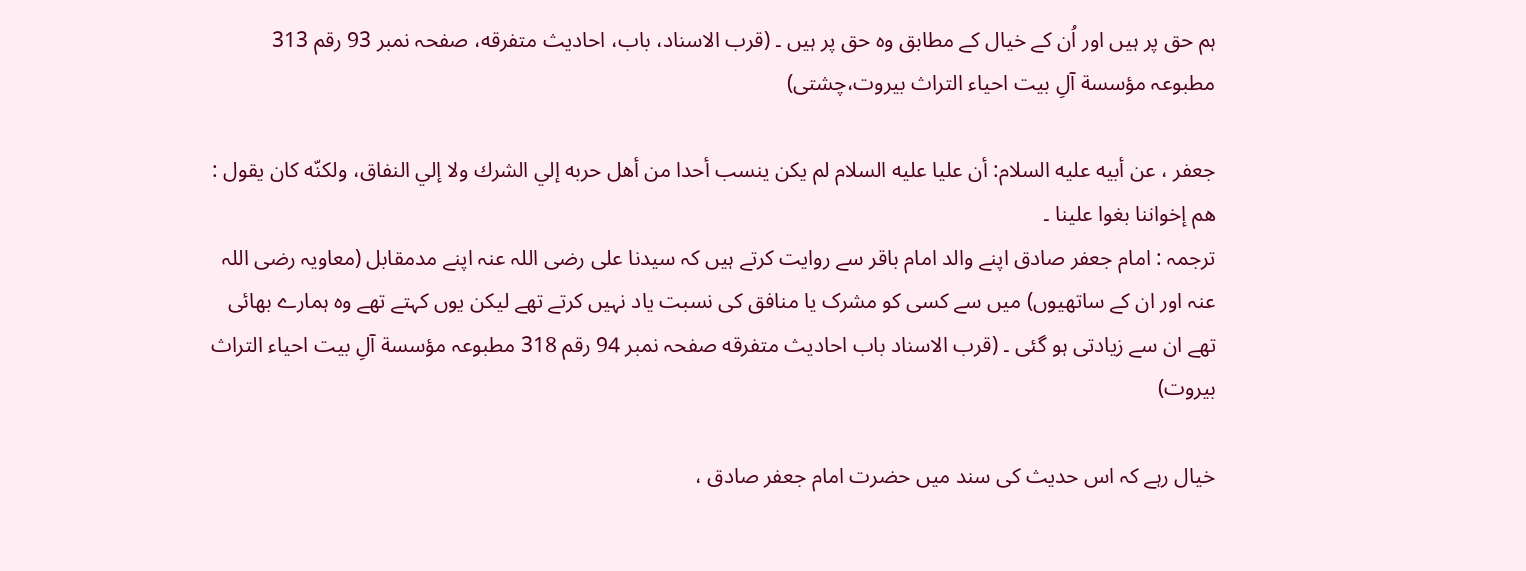ہم حق پر ہیں اور اُن کے خیال کے مطابق وہ حق پر ہیں ۔ (قرب الاسناد، باب، احادیث متفرقه، صفحہ نمبر 93 رقم 313 مطبوعہ مؤسسة آلِ بیت احیاء التراث بیروت،چشتی)

جعفر ، عن أبيه عليه السلام: أن عليا عليه السلام لم يكن ينسب أحدا من أهل حربه إلي الشرك ولا إلي النفاق، ولكنّه كان يقول : هم إخواننا بغوا علينا ۔
ترجمہ : امام جعفر صادق اپنے والد امام باقر سے روایت کرتے ہیں کہ سیدنا علی رضی اللہ عنہ اپنے مدمقابل (معاویہ رضی اللہ عنہ اور ان کے ساتھیوں) میں سے کسی کو مشرک یا منافق کی نسبت یاد نہیں کرتے تھے لیکن یوں کہتے تھے وہ ہمارے بھائی تھے ان سے زیادتی ہو گئی ۔ (قرب الاسناد باب احادیث متفرقه صفحہ نمبر 94 رقم 318 مطبوعہ مؤسسة آلِ بیت احیاء التراث بیروت)

خیال رہے کہ اس حدیث کی سند میں حضرت امام جعفر صادق ،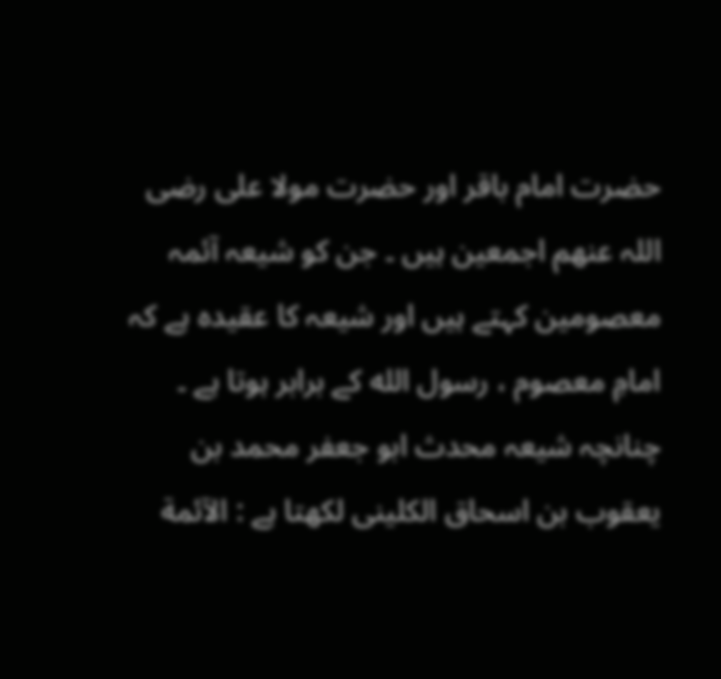حضرت امام باقر اور حضرت مولا علی رضی اللہ عنھم اجمعین ہیں ۔ جن کو شیعہ آئمہ معصومین کہتے ہیں اور شیعہ کا عقیدہ ہے کہ امامِ معصوم ، رسول الله کے برابر ہوتا ہے ۔ چنانچہ شیعہ محدث ابو جعفر محمد بن یعقوب بن اسحاق الکلینی لکھتا ہے : الآئمة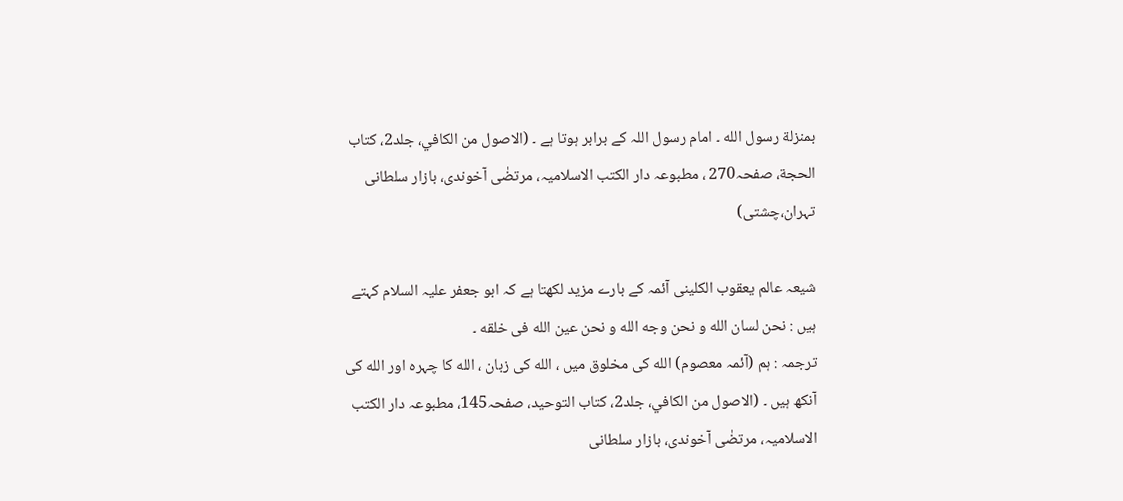بمنزلة رسول الله ۔ امام رسول اللہ کے برابر ہوتا ہے ۔ (الاصول من الکافي، جلد2، کتاب الحجة، صفحہ270 ، مطبوعہ دار الکتب الاسلامیہ، مرتضٰی آخوندی، بازار سلطانی تہران،چشتی)

شیعہ عالم یعقوب الکلینی آئمہ کے بارے مزید لکھتا ہے کہ ابو جعفر علیہ السلام کہتے ہیں : نحن لسان الله و نحن وجه الله و نحن عین الله فی خلقه ۔
ترجمہ : ہم (آئمہ معصوم) الله کی مخلوق میں ، الله کی زبان ، الله کا چہرہ اور الله کی آنکھ ہیں ۔ (الاصول من الکافي، جلد2، کتاب التوحید، صفحہ145، مطبوعہ دار الکتب الاسلامیہ، مرتضٰی آخوندی، بازار سلطانی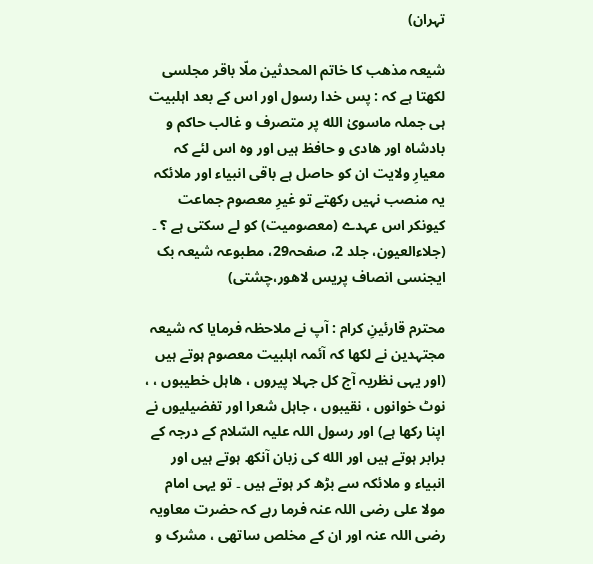تہران)

شیعہ مذھب کا خاتم المحدثین ملّا باقر مجلسی لکھتا ہے کہ : پس خدا رسول اور اس کے بعد اہلبیت ہی جملہ ماسویٰ الله پر متصرف و غالب حاکم و بادشاہ اور ھادی و حافظ ہیں اور وہ اس لئے کہ معیارِ ولایت ان کو حاصل ہے باقی انبیاء اور ملائکہ یہ منصب نہیں رکھتے تو غیرِ معصوم جماعت کیونکر اس عہدے (معصومیت) کو لے سکتی ہے ؟ ۔ (جلاءالعیون، جلد 2، صفحہ29، مطبوعہ شیعہ بک ایجنسی انصاف پریس لاھور،چشتی)

محترم قارئینِ کرام : آپ نے ملاحظہ فرمایا کہ شیعہ مجتہدین نے لکھا کہ آئمہ اہلبیت معصوم ہوتے ہیں (اور یہی نظریہ آج کل جہلا پیروں ، ھاہل خطیبوں ، ، نوٹ خوانوں ، نقیبوں ، جاہل شعرا اور تفضیلیوں نے اپنا رکھا ہے) اور رسول اللہ علیہ السّلام کے درجہ کے برابر ہوتے ہیں اور الله کی زبان آنکھ ہوتے ہیں اور انبیاء و ملائکہ سے بڑھ کر ہوتے ہیں ۔ تو یہی امام مولا علی رضی اللہ عنہ فرما رہے کہ حضرت معاویہ رضی اللہ عنہ اور ان کے مخلص ساتھی ، مشرک و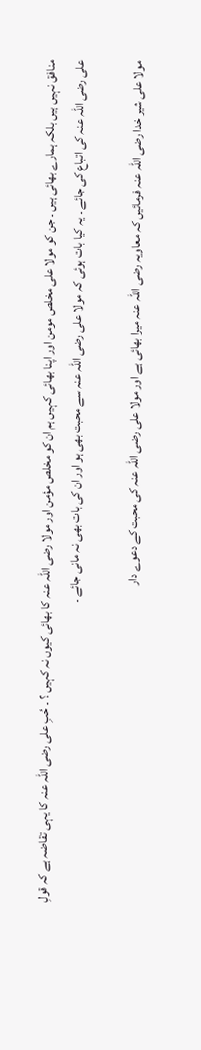منافق نہیں ہیں بلکہ ہمارے بھائی ہیں ۔ جن کو مولا علی مخلص مومن اور اپنا بھائی کہیں ہم ان کو مخلص مؤمن اور مولا رضی اللہ عنہ کا بھائی کیوں نہ کہیں ؟ ۔ حُبِ علی رضی اللہ عنہ کا یہی تقاضہ ہے کہ قولِ علی رضی اللہ عنہ کی اتباع کی جائے ۔ یہ کیا بات ہوئی کہ مولا علی رضی اللہ عنہ سے محبت بھی ہو اور ان کی بات بھی نہ مانی جائے ۔

مولا علی شیر خدا رضی اللہ عنہ فرمائیں کہ معاویہ رضی اللہ عنہ میرا بھائی ہے اور مولا علی رضی اللہ عنہ کی محبت کے دعوے دار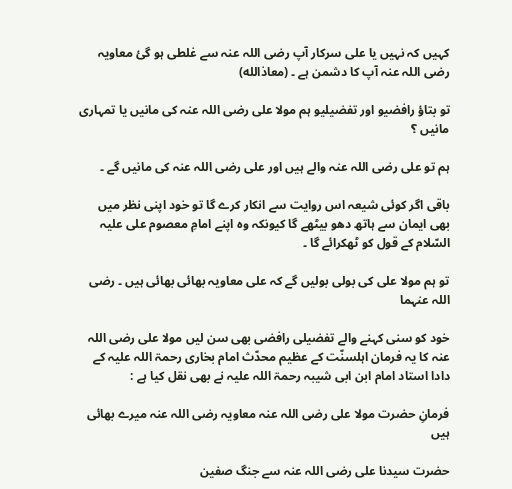کہیں کہ نہیں یا علی سرکار آپ رضی اللہ عنہ سے غلطی ہو گئ معاویہ رضی اللہ عنہ آپ کا دشمن ہے ۔ (معاذالله)

تو بتاؤ رافضیو اور تفضیلیو ہم مولا علی رضی اللہ عنہ کی مانیں یا تمہاری مانیں ؟

ہم تو علی رضی اللہ عنہ والے ہیں اور علی رضی اللہ عنہ کی مانیں گے ۔

باقی اگر کوئی شیعہ اس روایت سے انکار کرے گا تو خود اپنی نظر میں بھی ایمان سے ہاتھ دھو بیٹھے گا کیونکہ وہ اپنے امامِ معصوم علی علیہ السّلام کے قول کو ٹھکرائے گا ۔

تو ہم مولا علی کی بولی بولیں گے کہ علی معاویہ بھائی بھائی ہیں ۔ رضی اللہ عنہما

خود کو سنی کہنے والے تفضیلی رافضی بھی سن لیں مولا علی رضی اللہ عنہ کا یہ فرمان اہلسنّت کے عظیم محدّث امام بخاری رحمۃ اللہ علیہ کے دادا استاد امام ابن ابی شیبہ رحمۃ اللہ علیہ نے بھی نقل کیا ہے :

فرمانِ حضرت مولا علی رضی اللہ عنہ معاویہ رضی اللہ عنہ میرے بھائی ہیں

حضرت سیدنا علی رضی اللہ عنہ سے جنگ صفین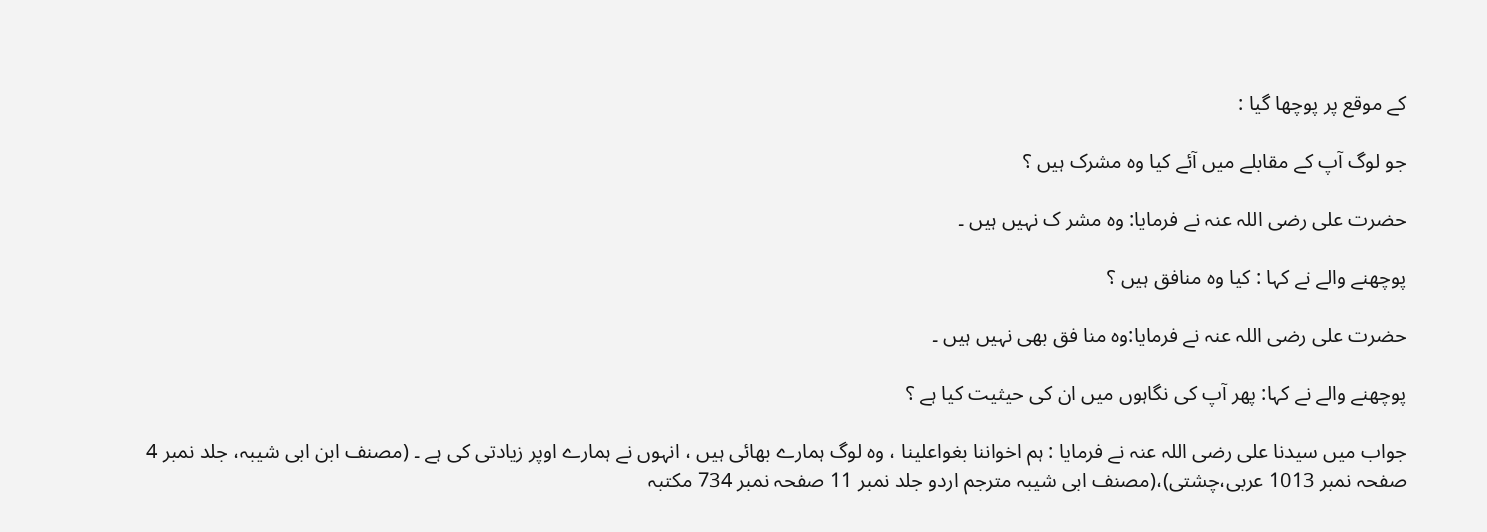کے موقع پر پوچھا گیا :

جو لوگ آپ کے مقابلے میں آئے کیا وہ مشرک ہیں ؟

حضرت علی رضی اللہ عنہ نے فرمایا: وہ مشر ک نہیں ہیں ۔

پوچھنے والے نے کہا : کیا وہ منافق ہیں ؟

حضرت علی رضی اللہ عنہ نے فرمایا:وہ منا فق بھی نہیں ہیں ۔

پوچھنے والے نے کہا: پھر آپ کی نگاہوں میں ان کی حیثیت کیا ہے ؟

جواب میں سیدنا علی رضی اللہ عنہ نے فرمایا : ہم اخواننا بغواعلینا ، وہ لوگ ہمارے بھائی ہیں ، انہوں نے ہمارے اوپر زیادتی کی ہے ۔ (مصنف ابن ابی شیبہ، جلد نمبر 4 صفحہ نمبر 1013 عربی،چشتی)،(مصنف ابی شیبہ مترجم اردو جلد نمبر 11 صفحہ نمبر 734 مکتبہ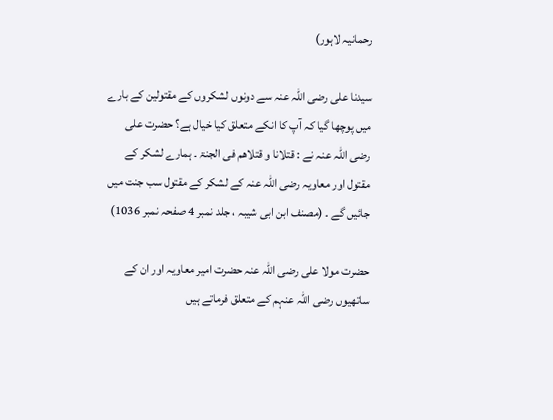رحمانیہ لاہور)

سیدنا علی رضی اللہ عنہ سے دونوں لشکروں کے مقتولین کے بارے میں پوچھا گیا کہ آپ کا انکے متعلق کیا خیال ہے؟ حضرت علی رضی اللہ عنہ نے : قتلانا و قتلاھم فی الجنۃ ۔ ہمارے لشکر کے مقتول اور معاویہ رضی اللہ عنہ کے لشکر کے مقتول سب جنت میں جائیں گے ۔ (مصنف ابن ابی شیبہ ، جلد نمبر 4 صفحہ نمبر 1036)

حضرت مولا علی رضی اللہ عنہ حضرت امیر معاویہ اور ان کے ساتھیوں رضی اللہ عنہم کے متعلق فرماتے ہیں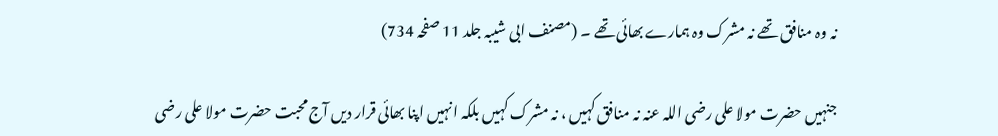نہ وہ منافق تھے نہ مشرک وہ ہمارے بھائی تھے ۔ (مصنف ابی شیبہ جلد 11 صفحہ 734)

جنہیں حضرت مولا علی رضی اللہ عنہ نہ منافق کہیں ، نہ مشرک کہیں بلکہ انہیں اپنا بھائی قرار دیں آج محبت حضرت مولا علی رضی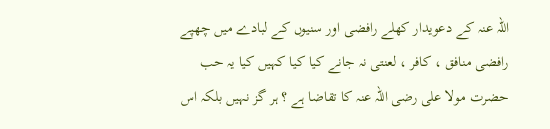اللہ عنہ کے دعویدار کھلے رافضی اور سنیوں کے لبادے میں چھپے رافضی منافق ، کافر ، لعنتی نہ جانے کیا کیا کہیں کیا یہ حب حضرت مولا علی رضی اللہ عنہ کا تقاضا ہے ؟ ہر گز نہیں بلکہ اس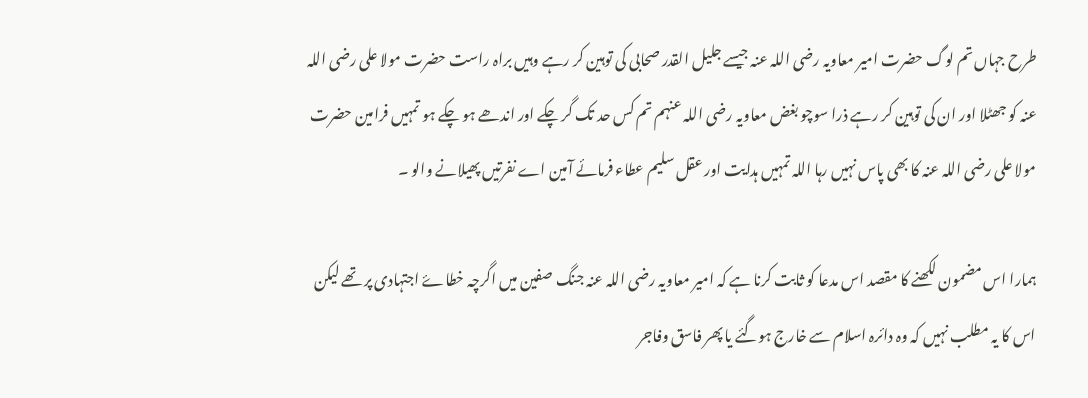طرح جہاں تم لوگ حضرت امیر معاویہ رضی اللہ عنہ جیسے جلیل القدر صحابی کی توہین کر رہے وہیں براہ راست حضرت مولا علی رضی اللہ عنہ کو جھٹلا اور ان کی توہین کر رہے ذرا سوچو بغض معاویہ رضی اللہ عنہم تم کس حد تک گر چکے اور اندھے ہو چکے ہو تمہیں فرامین حضرت مولا علی رضی اللہ عنہ کا بھی پاس نہیں رہا اللہ تمہیں ہدایت اور عقل سلیم عطاء فرمائے آمین اے نفرتیں پھیلانے والو ۔

ہمارا اس مضمون لکھنے کا مقصد اس مدعا کو ثابت کرنا ہے کہ امیر معاویہ رضی اللہ عنہ جنگ صفین میں اگرچہ خطاۓ اجتہادی پر تھے لیکن اس کا یہ مطلب نہیں کہ وہ دائرہ اسلام سے خارج ہوگئے یا پھر فاسق وفاجر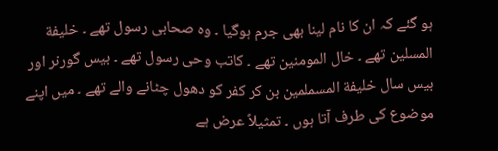ہو گئے کہ ان کا نام لینا بھی جرم ہوگیا ۔ وہ صحابی رسول تھے ۔ خلیفة المسلین تھے ۔ خال المومنین تھے ۔ کاتب وحی رسول تھے ۔ بیس گورنر اور بیس سال خلیفة المسملمین بن کر کفر کو دھول چٹانے والے تھے ۔ میں اپنے موضوع کی طرف آتا ہوں ۔ تمثیلاً عرض ہے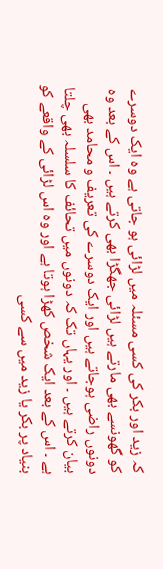کہ زید اور بکر کی کسی مسئلہ میں لڑائی ہو جاتی ہے وہ ایک دوسرے کو گھونسے بھی مارتے ہیں لڑائی جھگڑا بھی کرتے ہیں ۔ اس کے بعد وہ دونوں راضی ہوجاتے ہیں اور ایک دوسرے کی تعریف و محامد بھی بیان کرتے ہیں ۔ اور یہاں تک کہ دونوں میں تحائف کا سلسلہ بھی چلتا ہے ۔ اس کے بعد ایک شخص کھڑا ہوتا ہے اور وہ اس لڑائی کے واقعے کو بنیاد پر بکر یا زید میں سے کسی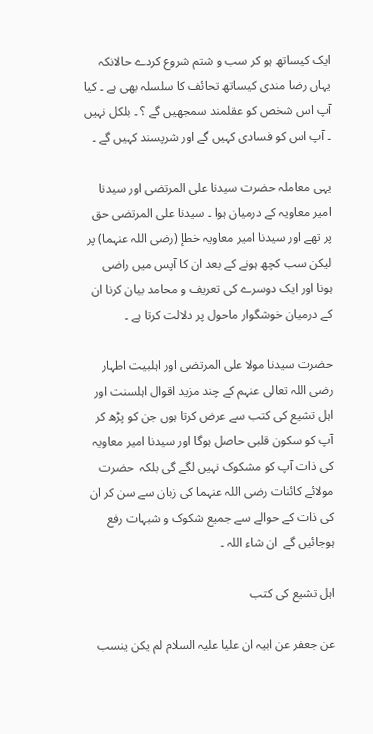ایک کیساتھ ہو کر سب و شتم شروع کردے حالانکہ یہاں رضا مندی کیساتھ تحائف کا سلسلہ بھی ہے ۔ کیا آپ اس شخص کو عقلمند سمجھیں گے ؟ ۔ بلکل نہیں ۔ آپ اس کو فسادی کہیں گے اور شرپسند کہیں گے ۔

یہی معاملہ حضرت سیدنا علی المرتضی اور سیدنا امیر معاویہ کے درمیان ہوا ۔ سیدنا علی المرتضی حق پر تھے اور سیدنا امیر معاویہ خطإ (رضی اللہ عنہما) پر لیکن سب کچھ ہونے کے بعد ان کا آپس میں راضی ہونا اور ایک دوسرے کی تعریف و محامد بیان کرنا ان کے درمیان خوشگوار ماحول پر دلالت کرتا ہے ۔

حضرت سیدنا مولا علی المرتضی اور اہلبیت اطہار  رضی اللہ تعالی عنہم کے چند مزید اقوال اہلسنت اور اہل تشیع کی کتب سے عرض کرتا ہوں جن کو پڑھ کر آپ کو سکون قلبی حاصل ہوگا اور سیدنا امیر معاویہ کی ذات آپ کو مشکوک نہیں لگے گی بلکہ  حضرت مولائے کائنات رضی اللہ عنہما کی زبان سے سن کر ان کی ذات کے حوالے سے جمیع شکوک و شبہات رفع ہوجائیں گے  ان شاء اللہ ۔

اہل تشیع کی کتب

عن جعفر عن ابیہ ان علیا علیہ السلام لم یکن ینسب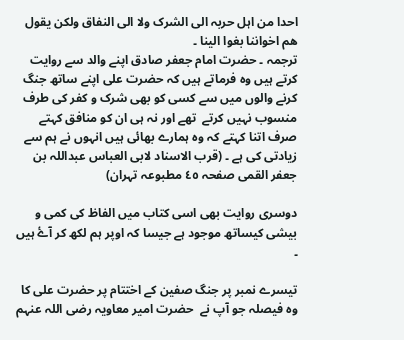احدا من اہل حربہ الی الشرک ولا الی النفاق ولکن یقول ھم اخواننا بغوا الینا ۔
ترجمہ ۔ حضرت امام جعفر صادق اپنے والد سے روایت کرتے ہیں وہ فرماتے ہیں کہ حضرت علی اپنے ساتھ جنگ کرنے والوں میں سے کسی کو بھی شرک و کفر کی طرف منسوب نہیں کرتے  تھے اور نہ ہی ان کو منافق کہتے صرف اتنا کہتے کہ وہ ہمارے بھائی ہیں انہوں نے ہم سے زیادتی کی ہے ۔ (قرب الاسناد لابی العباس عبداللہ بن جعفر القمی صفحہ ٤٥ مطبوعہ تہران)

دوسری روایت بھی اسی کتاب میں الفاظ کی کمی و بیشی کیساتھ موجود ہے جیسا کہ اوپر ہم لکھ کر آۓ ہیں ۔

تیسرے نمبر پر جنگ صفین کے اختتام پر حضرت علی کا وہ فیصلہ جو آپ نے  حضرت امیر معاویہ رضی اللہ عنہم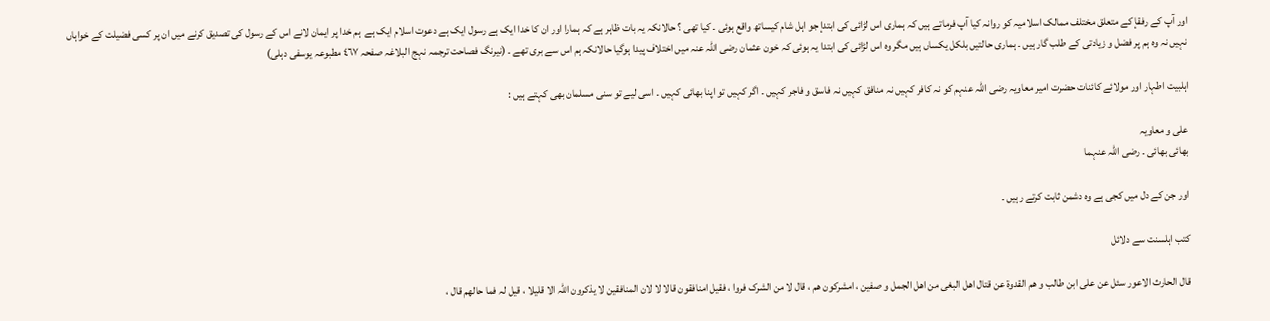اور آپ کے رفقإ کے متعلق مختلف ممالک اسلامیہ کو روانہ کیا آپ فرماتے ہیں کہ ہماری اس لڑائی کی ابتدإ جو اہل شام کیساتھ واقع ہوئی ۔ کیا تھی ؟ حالانکہ یہ بات ظاہر ہے کہ ہمارا اور ان کا خدا ایک ہے رسول ایک ہے دعوت اسلام ایک ہے  ہم خدا پر ایمان لانے اس کے رسول کی تصدیق کرنے میں ان پر کسی فضیلت کے خواہاں نہیں نہ وہ ہم پر فضل و زیادتی کے طلب گار ہیں ۔ ہماری حالتیں بلکل یکساں ہیں مگر وہ اس لڑائی کی ابتدا یہ ہوئی کہ خون عثمان رضی اللہ عنہ میں اختلاف پیدا ہوگیا حالانکہ ہم اس سے بری تھے ۔ (نیرنگ فصاحت ترجمہ نہج البلاغہ صفحہ ٤٦٧ مطبوعہ یوسفی دہلی)

اہلبیت اطہار اور مولائے کائنات حضرت امیر معاویہ رضی اللہ عنہم کو نہ کافر کہیں نہ منافق کہیں نہ فاسق و فاجر کہیں ۔ اگر کہیں تو اپنا بھائی کہیں ۔ اسی لیے تو سنی مسلمان بھی کہتے ہیں :

علی و معاویہ
بھائی بھائی ۔ رضی اللہ عنہما

اور جن کے دل میں کجی ہے وہ دشمن ثابت کرتے رہیں ۔

کتب اہلسنت سے دلائل

قال الحارث الاعور سئل عن علی ابن طالب و ھم القدوة عن قتال اھل البغی من اھل الجمل و صفین ، امشرکون ھم ، قال لا من الشرک فروا ، فقیل امنافقون قالا لا لان المنافقین لا یذکرون اللہ الا قلیلا ، قیل لہ فما حالھم قال ،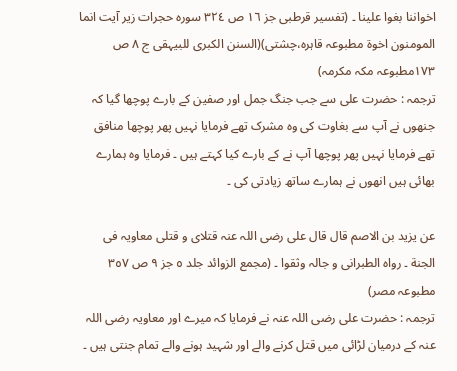اخواننا بغوا علینا ۔ (تفسیر قرطبی جز ١٦ ص ٣٢٤ سورہ حجرات زیر آیت انما المومنون اخوة مطبوعہ قاہرہ،چشتی)(السنن الکبری للبیہقی ج ٨ ص ١٧٣مطبوعہ مکہ مکرمہ)
ترجمہ : حضرت علی سے جب جنگ جمل اور صفین کے بارے پوچھا گیا کہ جنھوں نے آپ سے بغاوت کی وہ مشرک تھے فرمایا نہیں پھر پوچھا منافق تھے فرمایا نہیں پھر پوچھا آپ نے کے بارے کیا کہتے ہیں ۔ فرمایا وہ ہمارے بھائی ہیں انھوں نے ہمارے ساتھ زیادتی کی ۔

عن یزید بن الاصم قال قال علی رضی اللہ عنہ قتلای و قتلی معاویہ فی الجنة ۔ رواہ الطبرانی و جالہ وثقوا ۔ (مجمع الزوائد جلد ٥ جز ٩ ص ٣٥٧ مطبوعہ مصر)
ترجمہ : حضرت علی رضی اللہ عنہ نے فرمایا کہ میرے اور معاویہ رضی اللہ عنہ کے درمیان لڑائی میں قتل کرنے والے اور شہید ہونے والے تمام جنتی ہیں ۔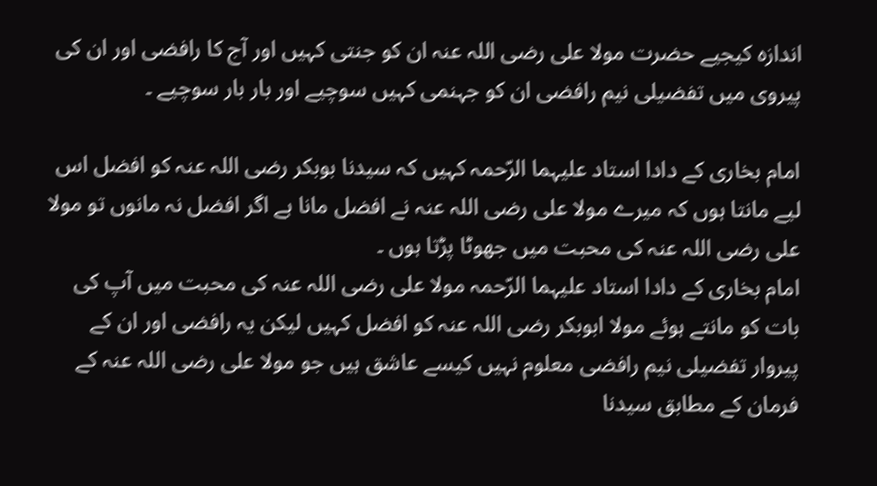اندازہ کیجیے حضرت مولا علی رضی اللہ عنہ ان کو جنتی کہیں اور آج کا رافضی اور ان کی پیروی میں تفضیلی نیم رافضی ان کو جہنمی کہیں سوچیے اور بار بار سوچیے ۔

امام بخاری کے دادا استاد علیہما الرّحمہ کہیں کہ سیدنا بوبکر رضی اللہ عنہ کو افضل اس لیے مانتا ہوں کہ میرے مولا علی رضی اللہ عنہ نے افضل مانا ہے اگر افضل نہ مانوں تو مولا علی رضی اللہ عنہ کی محبت میں جھوٹا پڑتا ہوں ۔
امام بخاری کے دادا استاد علیہما الرّحمہ مولا علی رضی اللہ عنہ کی محبت میں آپ کی بات کو مانتے ہوئے مولا ابوبکر رضی اللہ عنہ کو افضل کہیں لیکن یہ رافضی اور ان کے پیروار تفضیلی نیم رافضی معلوم نہیں کیسے عاشق ہیں جو مولا علی رضی اللہ عنہ کے فرمان کے مطابق سیدنا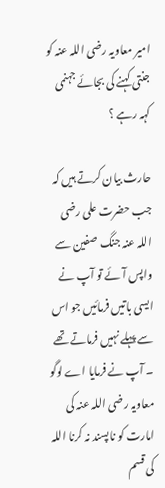امیر معاویہ رضی اللہ عنہ کو جنتی کہنے کی بجائے جہنمی کہہ رہے ؟

حارث بیان کرتے ہیں کہ جب حضرت علی رضی اللہ عنہ جنگ صفین سے واپس آئے تو آپ نے ایسی باتیں فرمائیں جو اس سے پہلے نہیں فرماتے تھے ۔ آپ نے فرمایا اے لوگو معاویہ رضی اللہ عنہ کی امارت کو ناپسند نہ کرنا اللہ کی قسم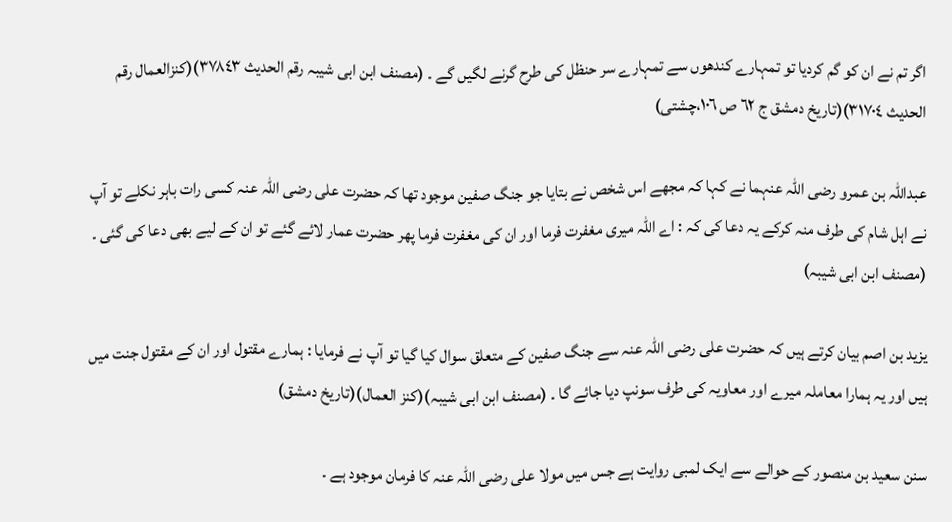اگر تم نے ان کو گم کردیا تو تمہارے کندھوں سے تمہارے سر حنظل کی طرح گرنے لگیں گے ۔ (مصنف ابن ابی شیبہ رقم الحدیث ٣٧٨٤٣)(کنزالعمال رقم الحدیث ٣١٧٠٤)(تاریخ دمشق ج ٦٢ ص ١٠٦،چشتی)

عبداللہ بن عمرو رضی اللہ عنہما نے کہا کہ مجھے اس شخص نے بتایا جو جنگ صفین موجود تھا کہ حضرت علی رضی اللہ عنہ کسی رات باہر نکلے تو آپ نے اہل شام کی طرف منہ کرکے یہ دعا کی کہ : اے اللہ میری مغفرت فرما اور ان کی مغفرت فرما پھر حضرت عمار لائے گئے تو ان کے لیے بھی دعا کی گئی ۔ (مصنف ابن ابی شیبہ)

یزید بن اصم بیان کرتے ہیں کہ حضرت علی رضی اللہ عنہ سے جنگ صفین کے متعلق سوال کیا گیا تو آپ نے فرمایا : ہمارے مقتول اور ان کے مقتول جنت میں ہیں اور یہ ہمارا معاملہ میرے اور معاویہ کی طرف سونپ دیا جائے گا ۔ (مصنف ابن ابی شیبہ)(کنز العمال)(تاریخ دمشق)

سنن سعید بن منصور کے حوالے سے ایک لمبی روایت ہے جس میں مولا علی رضی اللہ عنہ کا فرمان موجود ہے ۔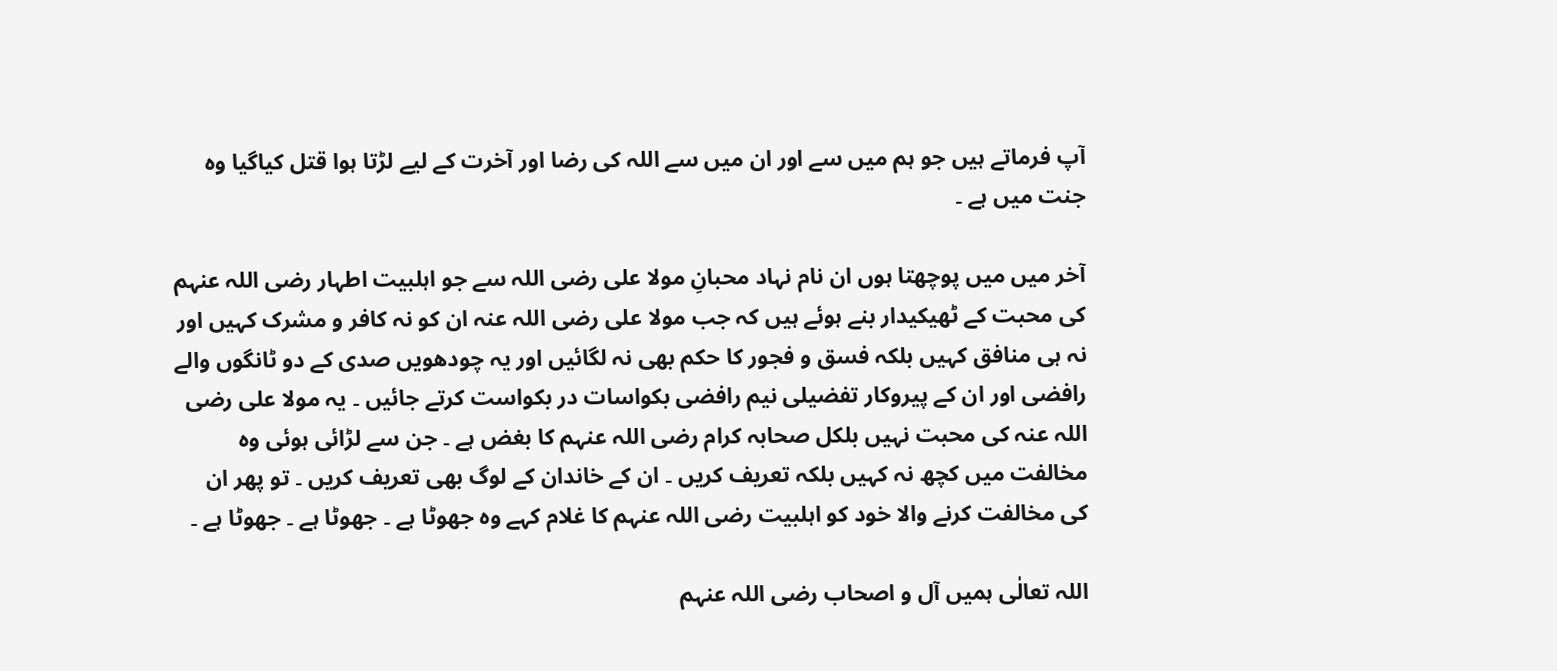آپ فرماتے ہیں جو ہم میں سے اور ان میں سے اللہ کی رضا اور آخرت کے لیے لڑتا ہوا قتل کیاگیا وہ جنت میں ہے ۔

آخر میں میں پوچھتا ہوں ان نام نہاد محبانِ مولا علی رضی اللہ سے جو اہلبیت اطہار رضی اللہ عنہم کی محبت کے ٹھیکیدار بنے ہوئے ہیں کہ جب مولا علی رضی اللہ عنہ ان کو نہ کافر و مشرک کہیں اور نہ ہی منافق کہیں بلکہ فسق و فجور کا حکم بھی نہ لگائیں اور یہ چودھویں صدی کے دو ٹانگوں والے رافضی اور ان کے پیروکار تفضیلی نیم رافضی بکواسات در بکواست کرتے جائیں ۔ یہ مولا علی رضی اللہ عنہ کی محبت نہیں بلکل صحابہ کرام رضی اللہ عنہم کا بغض ہے ۔ جن سے لڑائی ہوئی وہ مخالفت میں کچھ نہ کہیں بلکہ تعریف کریں ۔ ان کے خاندان کے لوگ بھی تعریف کریں ۔ تو پھر ان کی مخالفت کرنے والا خود کو اہلبیت رضی اللہ عنہم کا غلام کہے وہ جھوٹا ہے ۔ جھوٹا ہے ۔ جھوٹا ہے ۔

اللہ تعالٰی ہمیں آل و اصحاب رضی اللہ عنہم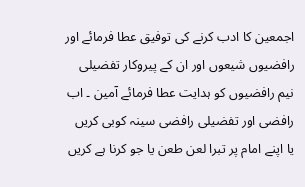اجمعین کا ادب کرنے کی توفیق عطا فرمائے اور رافضیوں شیعوں اور ان کے پیروکار تفضیلی نیم رافضیوں کو ہدایت عطا فرمائے آمین ۔ اب رافضی اور تفضیلی رافضی سینہ کوبی کریں یا اپنے امام پر تبرا لعن طعن یا جو کرنا ہے کریں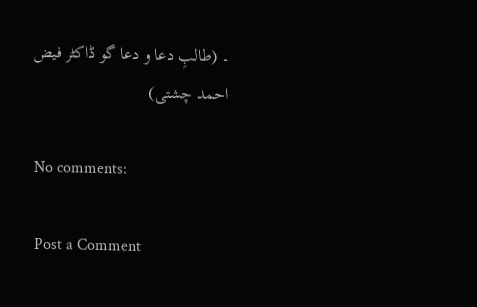۔ (طالبِ دعا و دعا گو ڈاکٹر فیض احمد چشتی)

No comments:

Post a Comment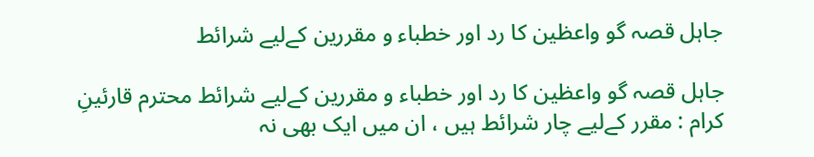جاہل قصہ گو واعظین کا رد اور خطباء و مقررین کےلیے شرائط

جاہل قصہ گو واعظین کا رد اور خطباء و مقررین کےلیے شرائط محترم قارئینِ کرام : مقرر کےلیے چار شرائط ہیں ، ان میں ایک بھی نہ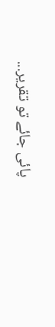پائی جائے تو تقریر...